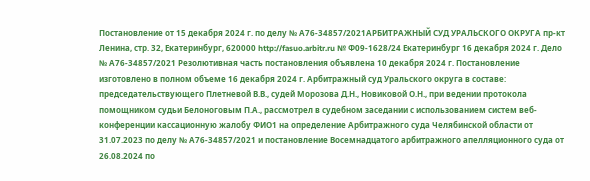Постановление от 15 декабря 2024 г. по делу № А76-34857/2021АРБИТРАЖНЫЙ СУД УРАЛЬСКОГО ОКРУГА пр-кт Ленина, стр. 32, Екатеринбург, 620000 http://fasuo.arbitr.ru № Ф09-1628/24 Екатеринбург 16 декабря 2024 г. Дело № А76-34857/2021 Резолютивная часть постановления объявлена 10 декабря 2024 г. Постановление изготовлено в полном объеме 16 декабря 2024 г. Арбитражный суд Уральского округа в составе: председательствующего Плетневой В.В., судей Морозова Д.Н., Новиковой О.Н., при ведении протокола помощником судьи Белоноговым П.А., рассмотрел в судебном заседании с использованием систем веб-конференции кассационную жалобу ФИО1 на определение Арбитражного суда Челябинской области от 31.07.2023 по делу № А76-34857/2021 и постановление Восемнадцатого арбитражного апелляционного суда от 26.08.2024 по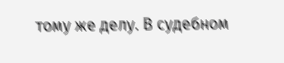тому же делу. В судебном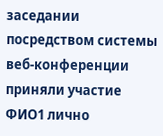заседании посредством системы веб-конференции приняли участие ФИО1 лично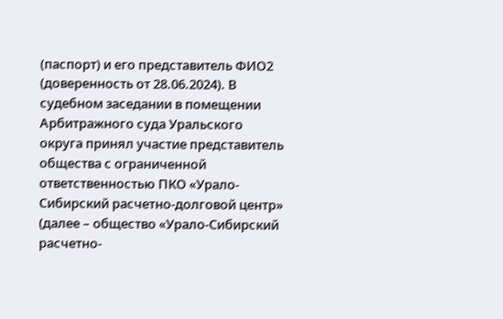(паспорт) и его представитель ФИО2 (доверенность от 28.06.2024). В судебном заседании в помещении Арбитражного суда Уральского округа принял участие представитель общества с ограниченной ответственностью ПКО «Урало-Сибирский расчетно-долговой центр» (далее – общество «Урало-Сибирский расчетно-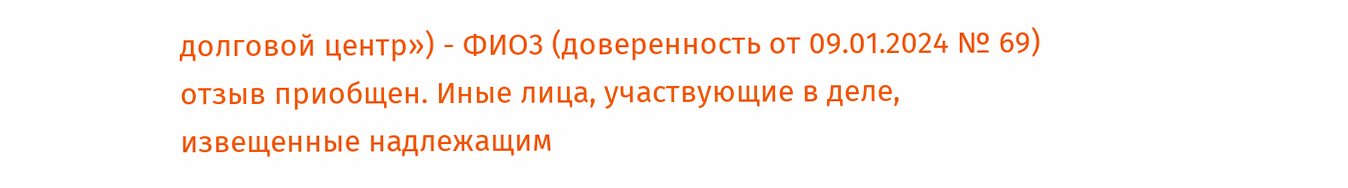долговой центр») - ФИО3 (доверенность от 09.01.2024 № 69) отзыв приобщен. Иные лица, участвующие в деле, извещенные надлежащим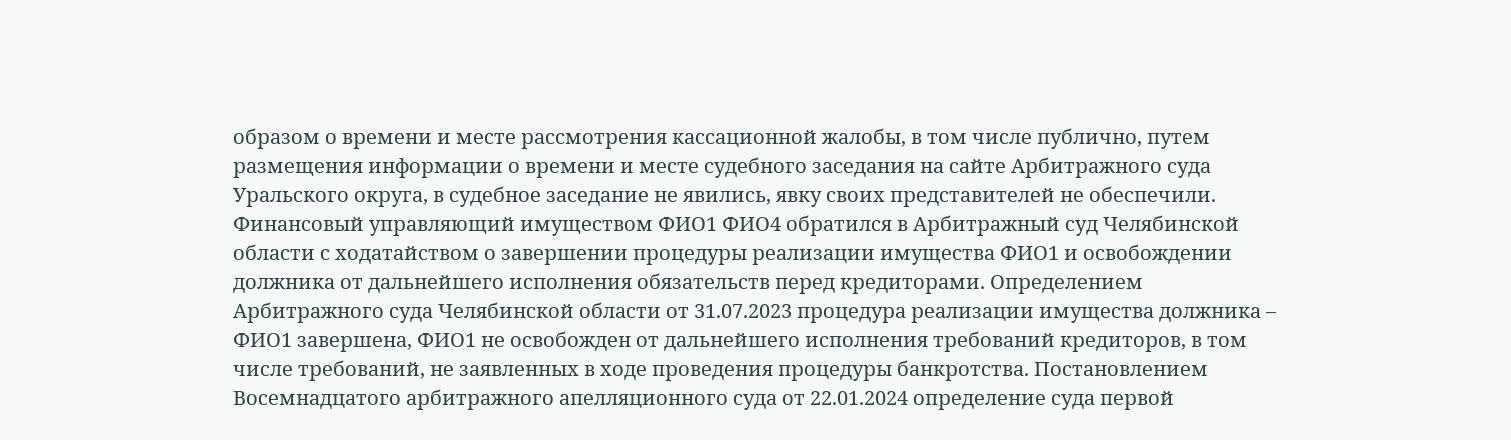образом о времени и месте рассмотрения кассационной жалобы, в том числе публично, путем размещения информации о времени и месте судебного заседания на сайте Арбитражного суда Уральского округа, в судебное заседание не явились, явку своих представителей не обеспечили. Финансовый управляющий имуществом ФИО1 ФИО4 обратился в Арбитражный суд Челябинской области с ходатайством о завершении процедуры реализации имущества ФИО1 и освобождении должника от дальнейшего исполнения обязательств перед кредиторами. Определением Арбитражного суда Челябинской области от 31.07.2023 процедура реализации имущества должника – ФИО1 завершена, ФИО1 не освобожден от дальнейшего исполнения требований кредиторов, в том числе требований, не заявленных в ходе проведения процедуры банкротства. Постановлением Восемнадцатого арбитражного апелляционного суда от 22.01.2024 определение суда первой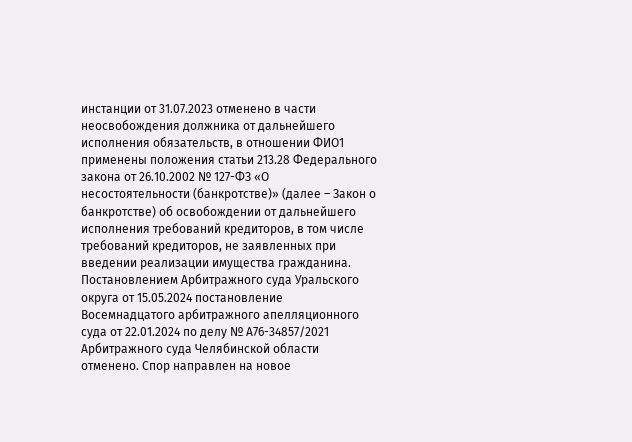инстанции от 31.07.2023 отменено в части неосвобождения должника от дальнейшего исполнения обязательств, в отношении ФИО1 применены положения статьи 213.28 Федерального закона от 26.10.2002 № 127-ФЗ «О несостоятельности (банкротстве)» (далее – Закон о банкротстве) об освобождении от дальнейшего исполнения требований кредиторов, в том числе требований кредиторов, не заявленных при введении реализации имущества гражданина. Постановлением Арбитражного суда Уральского округа от 15.05.2024 постановление Восемнадцатого арбитражного апелляционного суда от 22.01.2024 по делу № А76-34857/2021 Арбитражного суда Челябинской области отменено. Спор направлен на новое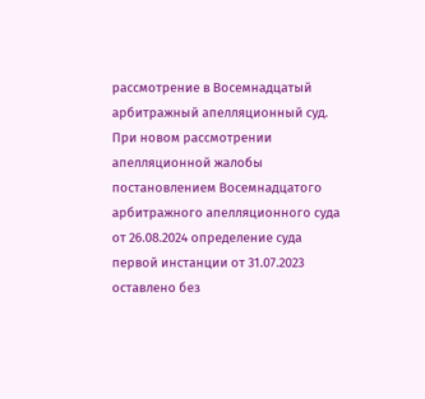рассмотрение в Восемнадцатый арбитражный апелляционный суд. При новом рассмотрении апелляционной жалобы постановлением Восемнадцатого арбитражного апелляционного суда от 26.08.2024 определение суда первой инстанции от 31.07.2023 оставлено без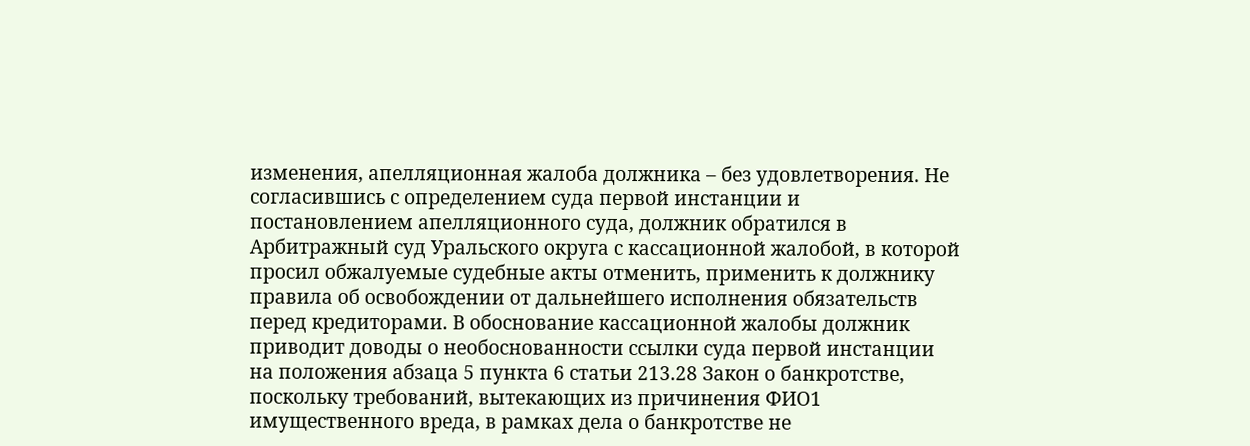изменения, апелляционная жалоба должника – без удовлетворения. Не согласившись с определением суда первой инстанции и постановлением апелляционного суда, должник обратился в Арбитражный суд Уральского округа с кассационной жалобой, в которой просил обжалуемые судебные акты отменить, применить к должнику правила об освобождении от дальнейшего исполнения обязательств перед кредиторами. В обоснование кассационной жалобы должник приводит доводы о необоснованности ссылки суда первой инстанции на положения абзаца 5 пункта 6 статьи 213.28 Закон о банкротстве, поскольку требований, вытекающих из причинения ФИО1 имущественного вреда, в рамках дела о банкротстве не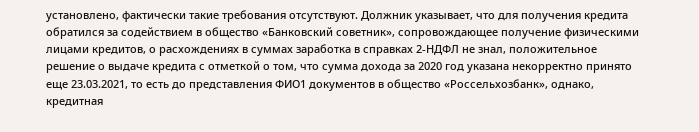установлено, фактически такие требования отсутствуют. Должник указывает, что для получения кредита обратился за содействием в общество «Банковский советник», сопровождающее получение физическими лицами кредитов, о расхождениях в суммах заработка в справках 2-НДФЛ не знал, положительное решение о выдаче кредита с отметкой о том, что сумма дохода за 2020 год указана некорректно принято еще 23.03.2021, то есть до представления ФИО1 документов в общество «Россельхозбанк», однако, кредитная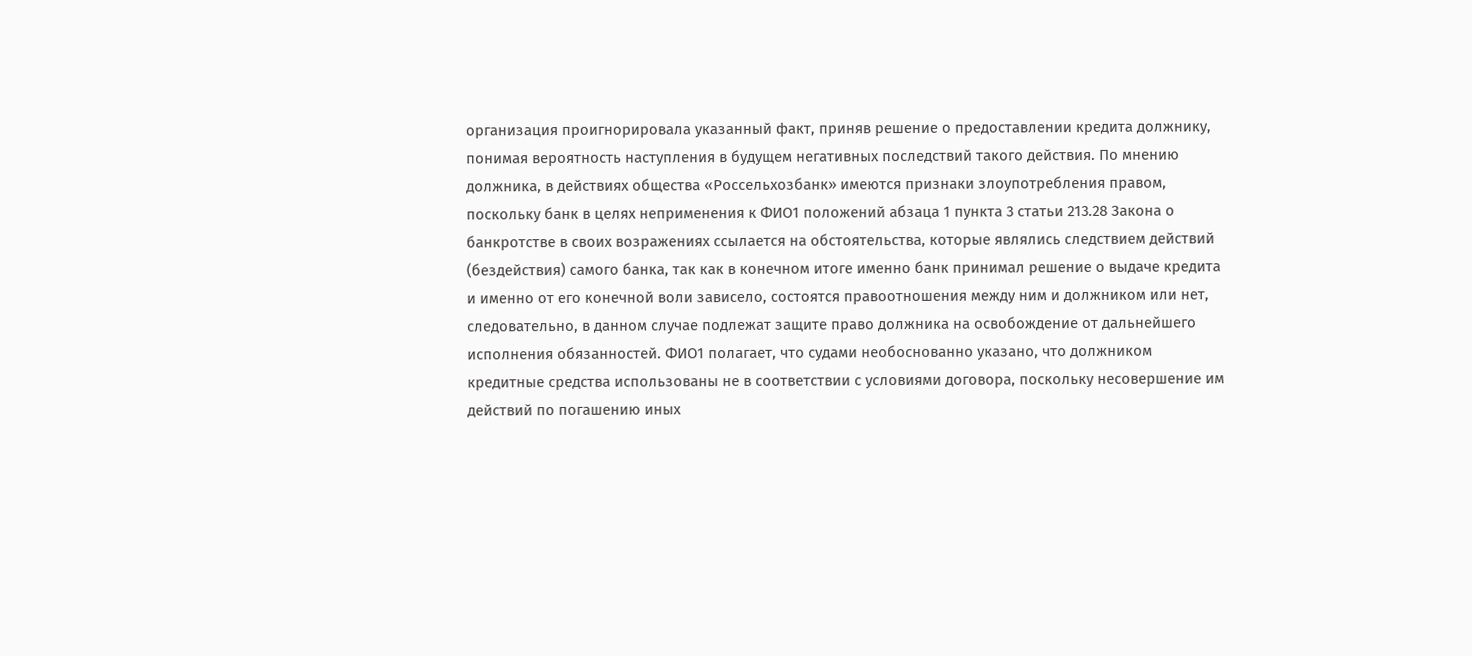организация проигнорировала указанный факт, приняв решение о предоставлении кредита должнику, понимая вероятность наступления в будущем негативных последствий такого действия. По мнению должника, в действиях общества «Россельхозбанк» имеются признаки злоупотребления правом, поскольку банк в целях неприменения к ФИО1 положений абзаца 1 пункта 3 статьи 213.28 Закона о банкротстве в своих возражениях ссылается на обстоятельства, которые являлись следствием действий (бездействия) самого банка, так как в конечном итоге именно банк принимал решение о выдаче кредита и именно от его конечной воли зависело, состоятся правоотношения между ним и должником или нет, следовательно, в данном случае подлежат защите право должника на освобождение от дальнейшего исполнения обязанностей. ФИО1 полагает, что судами необоснованно указано, что должником кредитные средства использованы не в соответствии с условиями договора, поскольку несовершение им действий по погашению иных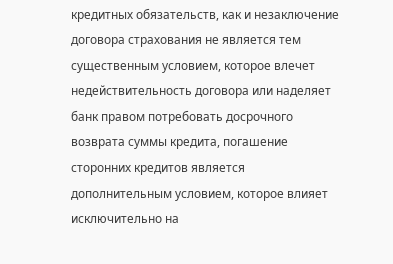кредитных обязательств, как и незаключение договора страхования не является тем существенным условием, которое влечет недействительность договора или наделяет банк правом потребовать досрочного возврата суммы кредита, погашение сторонних кредитов является дополнительным условием, которое влияет исключительно на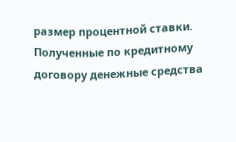размер процентной ставки. Полученные по кредитному договору денежные средства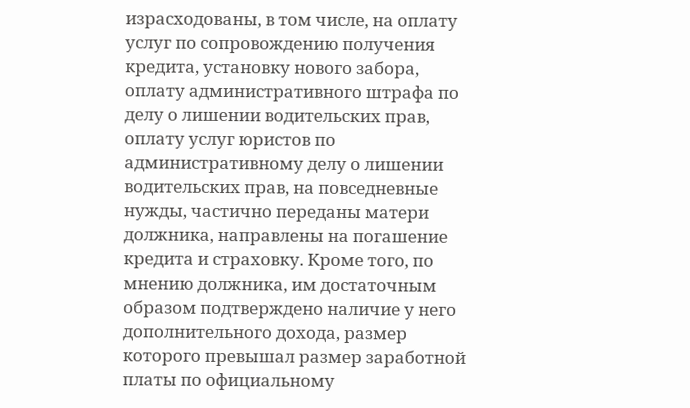израсходованы, в том числе, на оплату услуг по сопровождению получения кредита, установку нового забора, оплату административного штрафа по делу о лишении водительских прав, оплату услуг юристов по административному делу о лишении водительских прав, на повседневные нужды, частично переданы матери должника, направлены на погашение кредита и страховку. Кроме того, по мнению должника, им достаточным образом подтверждено наличие у него дополнительного дохода, размер которого превышал размер заработной платы по официальному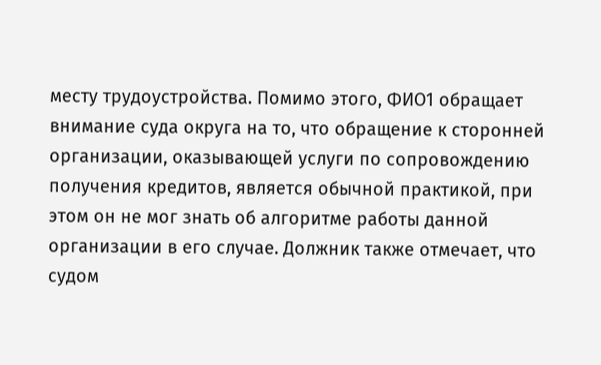месту трудоустройства. Помимо этого, ФИО1 обращает внимание суда округа на то, что обращение к сторонней организации, оказывающей услуги по сопровождению получения кредитов, является обычной практикой, при этом он не мог знать об алгоритме работы данной организации в его случае. Должник также отмечает, что судом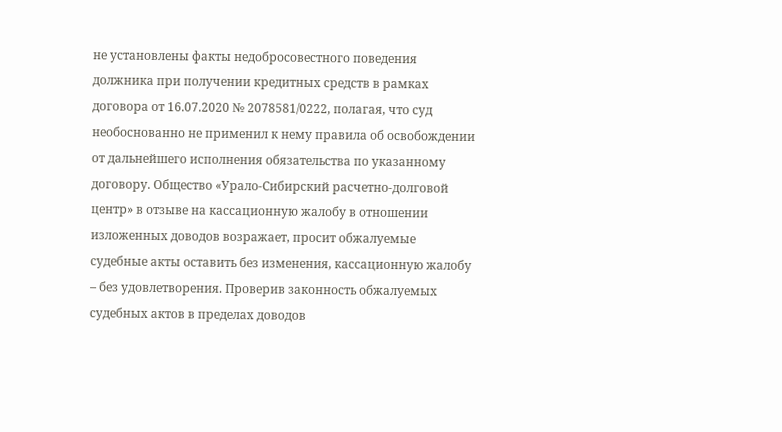не установлены факты недобросовестного поведения должника при получении кредитных средств в рамках договора от 16.07.2020 № 2078581/0222, полагая, что суд необоснованно не применил к нему правила об освобождении от дальнейшего исполнения обязательства по указанному договору. Общество «Урало-Сибирский расчетно-долговой центр» в отзыве на кассационную жалобу в отношении изложенных доводов возражает, просит обжалуемые судебные акты оставить без изменения, кассационную жалобу – без удовлетворения. Проверив законность обжалуемых судебных актов в пределах доводов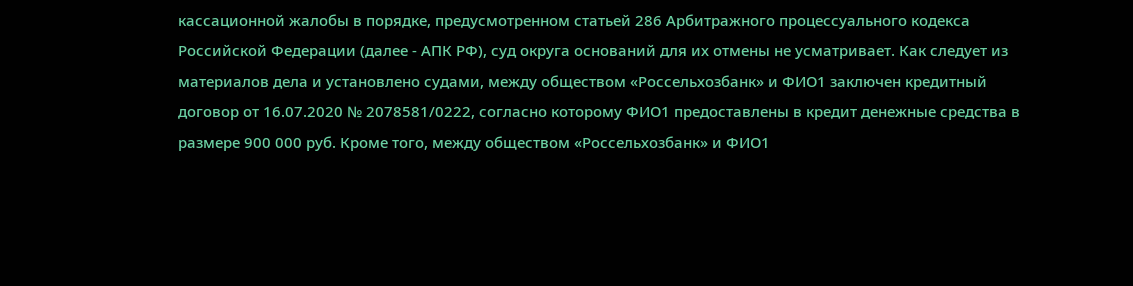кассационной жалобы в порядке, предусмотренном статьей 286 Арбитражного процессуального кодекса Российской Федерации (далее - АПК РФ), суд округа оснований для их отмены не усматривает. Как следует из материалов дела и установлено судами, между обществом «Россельхозбанк» и ФИО1 заключен кредитный договор от 16.07.2020 № 2078581/0222, согласно которому ФИО1 предоставлены в кредит денежные средства в размере 900 000 руб. Кроме того, между обществом «Россельхозбанк» и ФИО1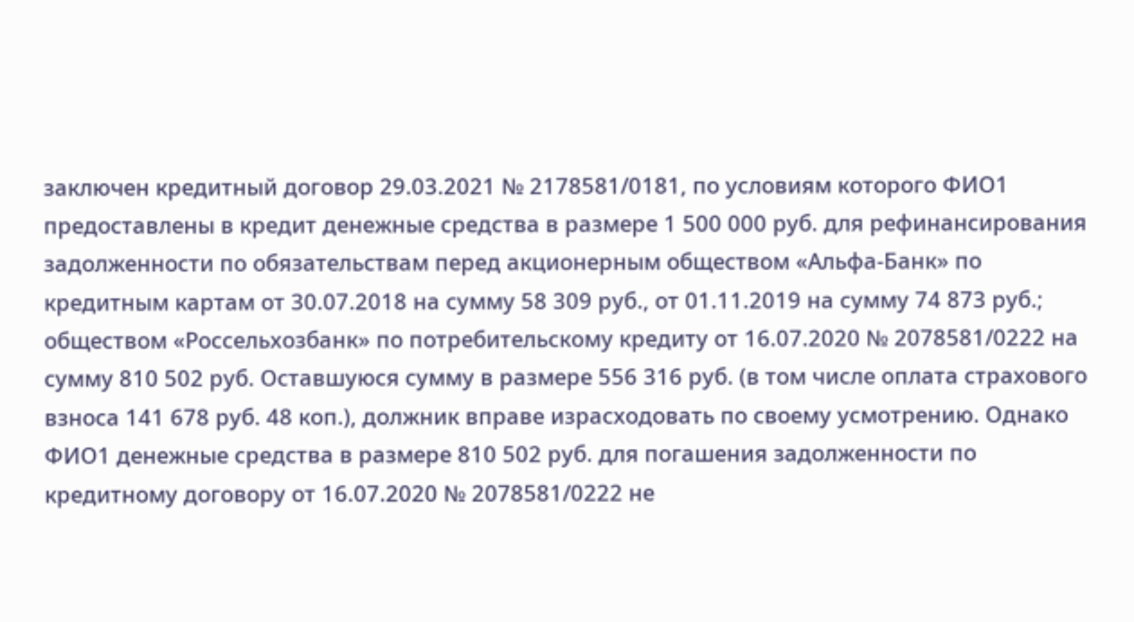заключен кредитный договор 29.03.2021 № 2178581/0181, по условиям которого ФИО1 предоставлены в кредит денежные средства в размере 1 500 000 руб. для рефинансирования задолженности по обязательствам перед акционерным обществом «Альфа-Банк» по кредитным картам от 30.07.2018 на сумму 58 309 руб., от 01.11.2019 на сумму 74 873 руб.; обществом «Россельхозбанк» по потребительскому кредиту от 16.07.2020 № 2078581/0222 на сумму 810 502 руб. Оставшуюся сумму в размере 556 316 руб. (в том числе оплата страхового взноса 141 678 руб. 48 коп.), должник вправе израсходовать по своему усмотрению. Однако ФИО1 денежные средства в размере 810 502 руб. для погашения задолженности по кредитному договору от 16.07.2020 № 2078581/0222 не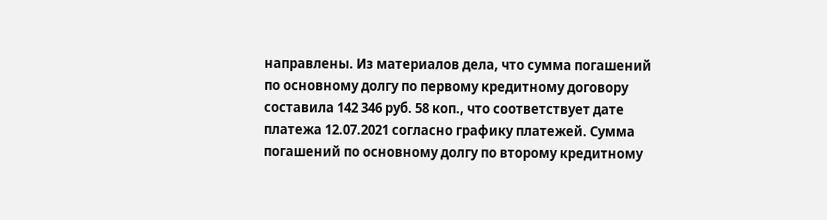направлены. Из материалов дела, что сумма погашений по основному долгу по первому кредитному договору составила 142 346 руб. 58 коп., что соответствует дате платежа 12.07.2021 согласно графику платежей. Сумма погашений по основному долгу по второму кредитному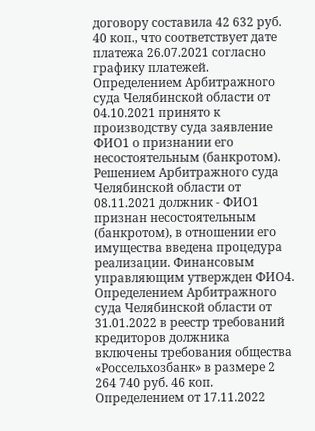договору составила 42 632 руб. 40 коп., что соответствует дате платежа 26.07.2021 согласно графику платежей. Определением Арбитражного суда Челябинской области от 04.10.2021 принято к производству суда заявление ФИО1 о признании его несостоятельным (банкротом). Решением Арбитражного суда Челябинской области от 08.11.2021 должник - ФИО1 признан несостоятельным (банкротом), в отношении его имущества введена процедура реализации. Финансовым управляющим утвержден ФИО4. Определением Арбитражного суда Челябинской области от 31.01.2022 в реестр требований кредиторов должника включены требования общества «Россельхозбанк» в размере 2 264 740 руб. 46 коп. Определением от 17.11.2022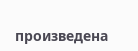произведена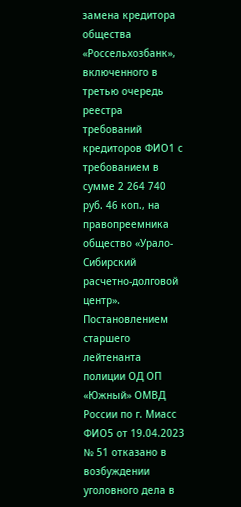замена кредитора общества «Россельхозбанк», включенного в третью очередь реестра требований кредиторов ФИО1 с требованием в сумме 2 264 740 руб. 46 коп., на правопреемника общество «Урало-Сибирский расчетно-долговой центр». Постановлением старшего лейтенанта полиции ОД ОП «Южный» ОМВД России по г. Миасс ФИО5 от 19.04.2023 № 51 отказано в возбуждении уголовного дела в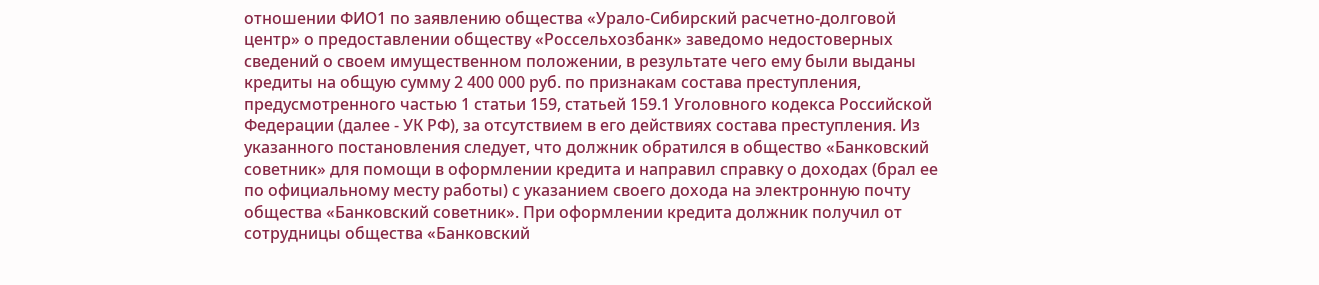отношении ФИО1 по заявлению общества «Урало-Сибирский расчетно-долговой центр» о предоставлении обществу «Россельхозбанк» заведомо недостоверных сведений о своем имущественном положении, в результате чего ему были выданы кредиты на общую сумму 2 400 000 руб. по признакам состава преступления, предусмотренного частью 1 статьи 159, статьей 159.1 Уголовного кодекса Российской Федерации (далее - УК РФ), за отсутствием в его действиях состава преступления. Из указанного постановления следует, что должник обратился в общество «Банковский советник» для помощи в оформлении кредита и направил справку о доходах (брал ее по официальному месту работы) с указанием своего дохода на электронную почту общества «Банковский советник». При оформлении кредита должник получил от сотрудницы общества «Банковский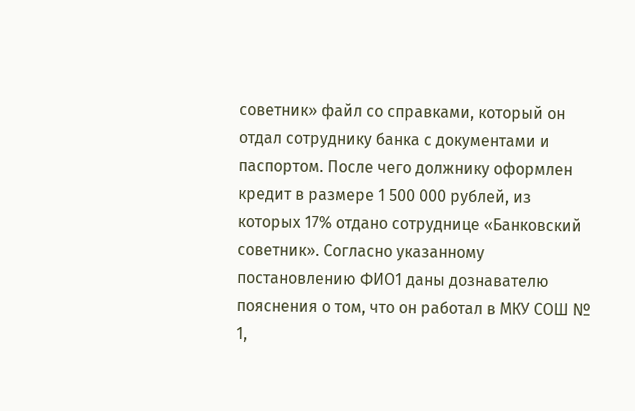советник» файл со справками, который он отдал сотруднику банка с документами и паспортом. После чего должнику оформлен кредит в размере 1 500 000 рублей, из которых 17% отдано сотруднице «Банковский советник». Согласно указанному постановлению ФИО1 даны дознавателю пояснения о том, что он работал в МКУ СОШ № 1,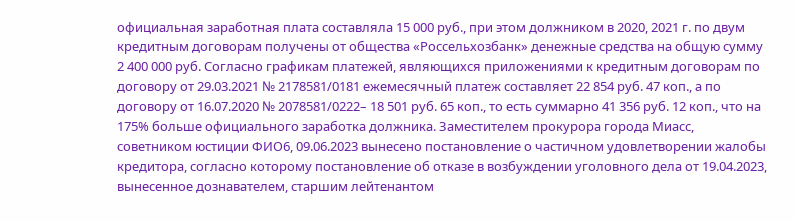официальная заработная плата составляла 15 000 руб., при этом должником в 2020, 2021 г. по двум кредитным договорам получены от общества «Россельхозбанк» денежные средства на общую сумму 2 400 000 руб. Согласно графикам платежей, являющихся приложениями к кредитным договорам по договору от 29.03.2021 № 2178581/0181 ежемесячный платеж составляет 22 854 руб. 47 коп., а по договору от 16.07.2020 № 2078581/0222– 18 501 руб. 65 коп., то есть суммарно 41 356 руб. 12 коп., что на 175% больше официального заработка должника. Заместителем прокурора города Миасс, советником юстиции ФИО6, 09.06.2023 вынесено постановление о частичном удовлетворении жалобы кредитора, согласно которому постановление об отказе в возбуждении уголовного дела от 19.04.2023, вынесенное дознавателем, старшим лейтенантом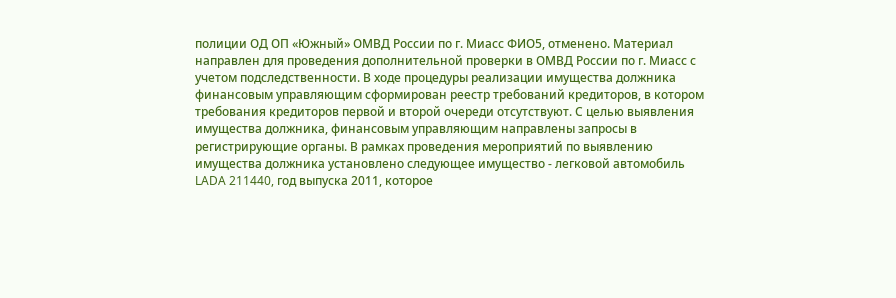полиции ОД ОП «Южный» ОМВД России по г. Миасс ФИО5, отменено. Материал направлен для проведения дополнительной проверки в ОМВД России по г. Миасс с учетом подследственности. В ходе процедуры реализации имущества должника финансовым управляющим сформирован реестр требований кредиторов, в котором требования кредиторов первой и второй очереди отсутствуют. С целью выявления имущества должника, финансовым управляющим направлены запросы в регистрирующие органы. В рамках проведения мероприятий по выявлению имущества должника установлено следующее имущество - легковой автомобиль LADA 211440, год выпуска 2011, которое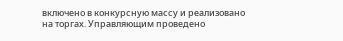включено в конкурсную массу и реализовано на торгах. Управляющим проведено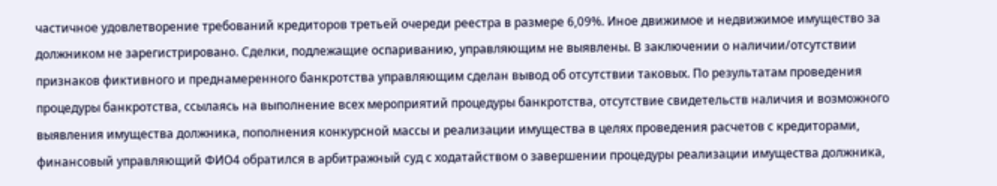частичное удовлетворение требований кредиторов третьей очереди реестра в размере 6,09%. Иное движимое и недвижимое имущество за должником не зарегистрировано. Сделки, подлежащие оспариванию, управляющим не выявлены. В заключении о наличии/отсутствии признаков фиктивного и преднамеренного банкротства управляющим сделан вывод об отсутствии таковых. По результатам проведения процедуры банкротства, ссылаясь на выполнение всех мероприятий процедуры банкротства, отсутствие свидетельств наличия и возможного выявления имущества должника, пополнения конкурсной массы и реализации имущества в целях проведения расчетов с кредиторами, финансовый управляющий ФИО4 обратился в арбитражный суд с ходатайством о завершении процедуры реализации имущества должника,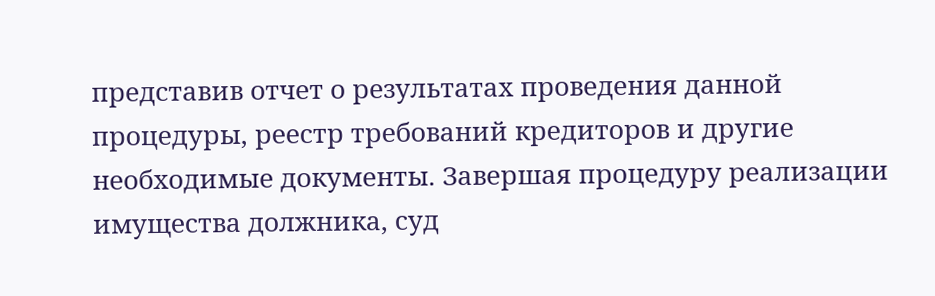представив отчет о результатах проведения данной процедуры, реестр требований кредиторов и другие необходимые документы. Завершая процедуру реализации имущества должника, суд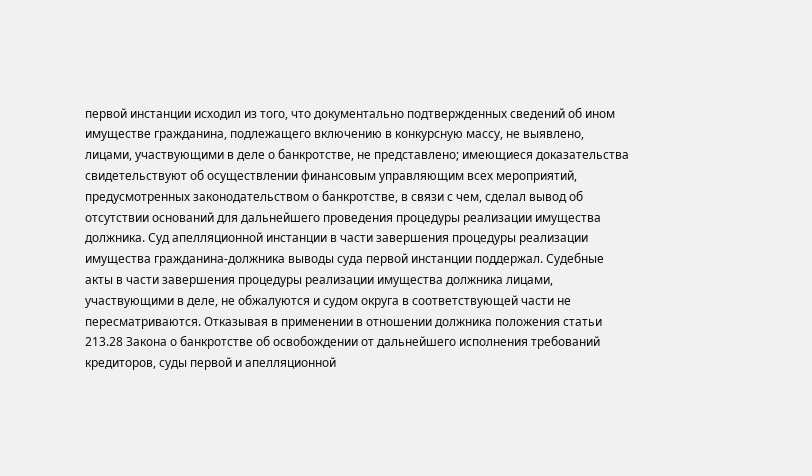первой инстанции исходил из того, что документально подтвержденных сведений об ином имуществе гражданина, подлежащего включению в конкурсную массу, не выявлено, лицами, участвующими в деле о банкротстве, не представлено; имеющиеся доказательства свидетельствуют об осуществлении финансовым управляющим всех мероприятий, предусмотренных законодательством о банкротстве, в связи с чем, сделал вывод об отсутствии оснований для дальнейшего проведения процедуры реализации имущества должника. Суд апелляционной инстанции в части завершения процедуры реализации имущества гражданина-должника выводы суда первой инстанции поддержал. Судебные акты в части завершения процедуры реализации имущества должника лицами, участвующими в деле, не обжалуются и судом округа в соответствующей части не пересматриваются. Отказывая в применении в отношении должника положения статьи 213.28 Закона о банкротстве об освобождении от дальнейшего исполнения требований кредиторов, суды первой и апелляционной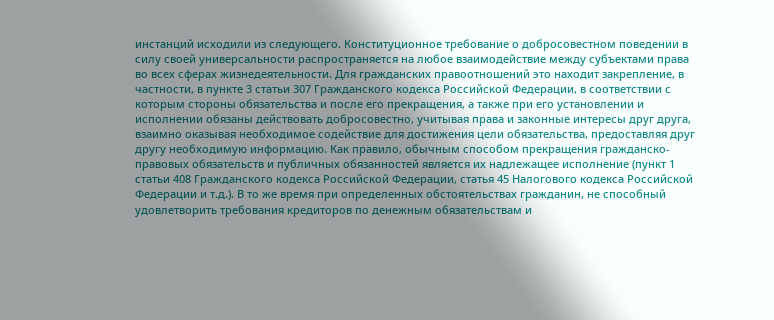инстанций исходили из следующего. Конституционное требование о добросовестном поведении в силу своей универсальности распространяется на любое взаимодействие между субъектами права во всех сферах жизнедеятельности. Для гражданских правоотношений это находит закрепление, в частности, в пункте 3 статьи 307 Гражданского кодекса Российской Федерации, в соответствии с которым стороны обязательства и после его прекращения, а также при его установлении и исполнении обязаны действовать добросовестно, учитывая права и законные интересы друг друга, взаимно оказывая необходимое содействие для достижения цели обязательства, предоставляя друг другу необходимую информацию. Как правило, обычным способом прекращения гражданско-правовых обязательств и публичных обязанностей является их надлежащее исполнение (пункт 1 статьи 408 Гражданского кодекса Российской Федерации, статья 45 Налогового кодекса Российской Федерации и т.д.). В то же время при определенных обстоятельствах гражданин, не способный удовлетворить требования кредиторов по денежным обязательствам и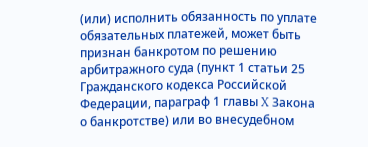(или) исполнить обязанность по уплате обязательных платежей, может быть признан банкротом по решению арбитражного суда (пункт 1 статьи 25 Гражданского кодекса Российской Федерации, параграф 1 главы X Закона о банкротстве) или во внесудебном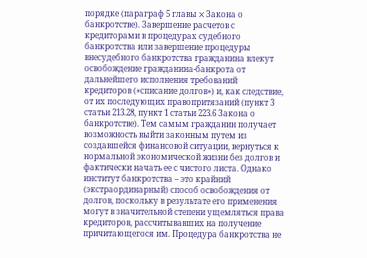порядке (параграф 5 главы X Закона о банкротстве). Завершение расчетов с кредиторами в процедурах судебного банкротства или завершение процедуры внесудебного банкротства гражданина влекут освобождение гражданина-банкрота от дальнейшего исполнения требований кредиторов («списание долгов») и, как следствие, от их последующих правопритязаний (пункт 3 статьи 213.28, пункт 1 статьи 223.6 Закона о банкротстве). Тем самым гражданин получает возможность выйти законным путем из создавшейся финансовой ситуации, вернуться к нормальной экономической жизни без долгов и фактически начать ее с чистого листа. Однако институт банкротства – это крайний (экстраординарный) способ освобождения от долгов, поскольку в результате его применения могут в значительной степени ущемляться права кредиторов, рассчитывавших на получение причитающегося им. Процедура банкротства не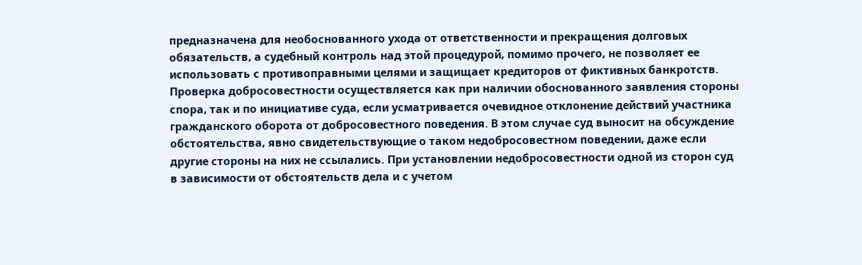предназначена для необоснованного ухода от ответственности и прекращения долговых обязательств, а судебный контроль над этой процедурой, помимо прочего, не позволяет ее использовать с противоправными целями и защищает кредиторов от фиктивных банкротств. Проверка добросовестности осуществляется как при наличии обоснованного заявления стороны спора, так и по инициативе суда, если усматривается очевидное отклонение действий участника гражданского оборота от добросовестного поведения. В этом случае суд выносит на обсуждение обстоятельства, явно свидетельствующие о таком недобросовестном поведении, даже если другие стороны на них не ссылались. При установлении недобросовестности одной из сторон суд в зависимости от обстоятельств дела и с учетом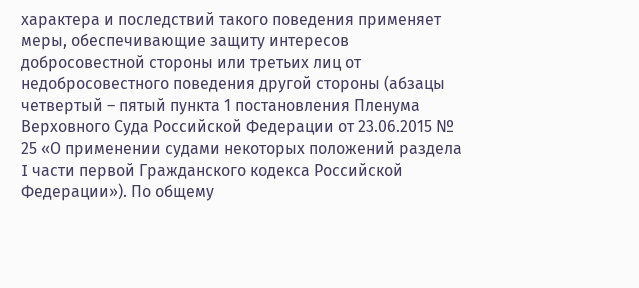характера и последствий такого поведения применяет меры, обеспечивающие защиту интересов добросовестной стороны или третьих лиц от недобросовестного поведения другой стороны (абзацы четвертый – пятый пункта 1 постановления Пленума Верховного Суда Российской Федерации от 23.06.2015 № 25 «О применении судами некоторых положений раздела I части первой Гражданского кодекса Российской Федерации»). По общему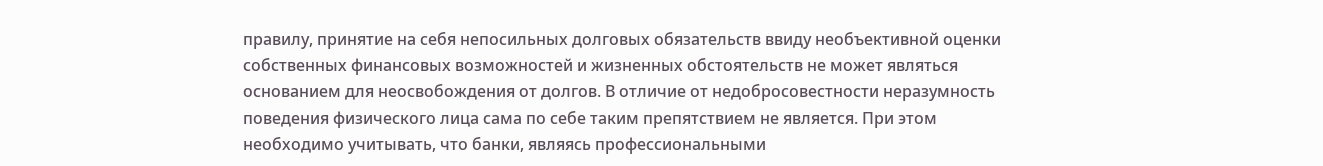правилу, принятие на себя непосильных долговых обязательств ввиду необъективной оценки собственных финансовых возможностей и жизненных обстоятельств не может являться основанием для неосвобождения от долгов. В отличие от недобросовестности неразумность поведения физического лица сама по себе таким препятствием не является. При этом необходимо учитывать, что банки, являясь профессиональными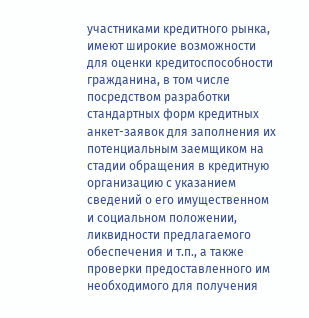участниками кредитного рынка, имеют широкие возможности для оценки кредитоспособности гражданина, в том числе посредством разработки стандартных форм кредитных анкет-заявок для заполнения их потенциальным заемщиком на стадии обращения в кредитную организацию с указанием сведений о его имущественном и социальном положении, ликвидности предлагаемого обеспечения и т.п., а также проверки предоставленного им необходимого для получения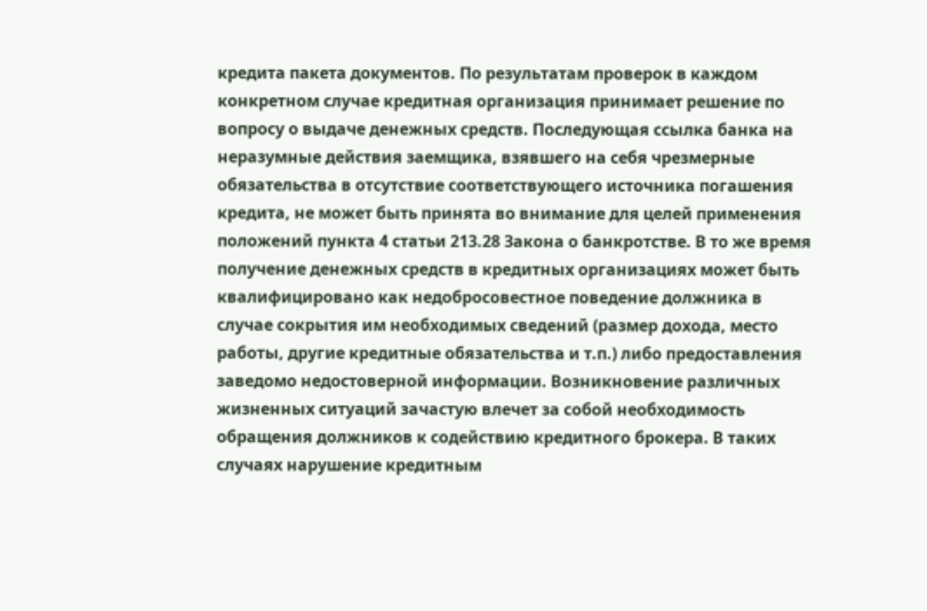кредита пакета документов. По результатам проверок в каждом конкретном случае кредитная организация принимает решение по вопросу о выдаче денежных средств. Последующая ссылка банка на неразумные действия заемщика, взявшего на себя чрезмерные обязательства в отсутствие соответствующего источника погашения кредита, не может быть принята во внимание для целей применения положений пункта 4 статьи 213.28 Закона о банкротстве. В то же время получение денежных средств в кредитных организациях может быть квалифицировано как недобросовестное поведение должника в случае сокрытия им необходимых сведений (размер дохода, место работы, другие кредитные обязательства и т.п.) либо предоставления заведомо недостоверной информации. Возникновение различных жизненных ситуаций зачастую влечет за собой необходимость обращения должников к содействию кредитного брокера. В таких случаях нарушение кредитным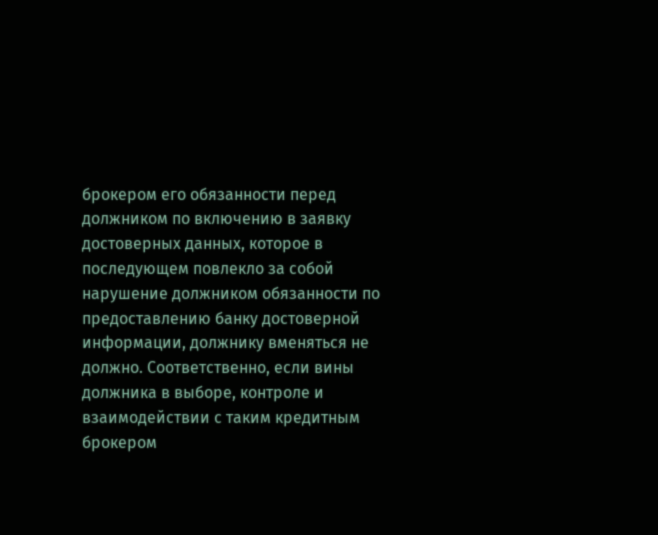брокером его обязанности перед должником по включению в заявку достоверных данных, которое в последующем повлекло за собой нарушение должником обязанности по предоставлению банку достоверной информации, должнику вменяться не должно. Соответственно, если вины должника в выборе, контроле и взаимодействии с таким кредитным брокером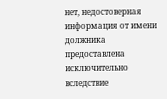нет, недостоверная информация от имени должника предоставлена исключительно вследствие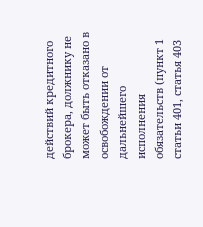действий кредитного брокера, должнику не может быть отказано в освобождении от дальнейшего исполнения обязательств (пункт 1 статьи 401, статья 403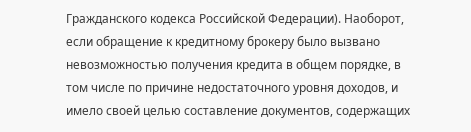Гражданского кодекса Российской Федерации). Наоборот, если обращение к кредитному брокеру было вызвано невозможностью получения кредита в общем порядке, в том числе по причине недостаточного уровня доходов, и имело своей целью составление документов, содержащих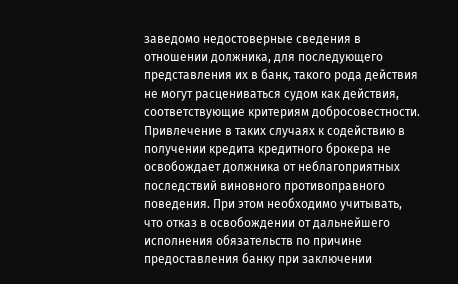заведомо недостоверные сведения в отношении должника, для последующего представления их в банк, такого рода действия не могут расцениваться судом как действия, соответствующие критериям добросовестности. Привлечение в таких случаях к содействию в получении кредита кредитного брокера не освобождает должника от неблагоприятных последствий виновного противоправного поведения. При этом необходимо учитывать, что отказ в освобождении от дальнейшего исполнения обязательств по причине предоставления банку при заключении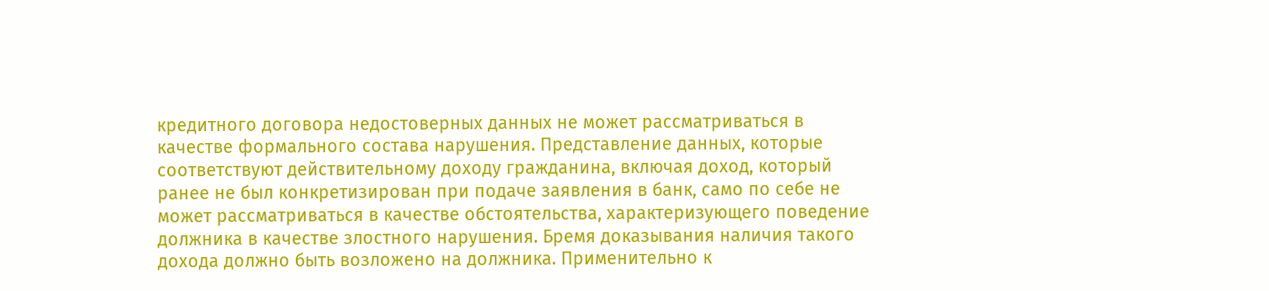кредитного договора недостоверных данных не может рассматриваться в качестве формального состава нарушения. Представление данных, которые соответствуют действительному доходу гражданина, включая доход, который ранее не был конкретизирован при подаче заявления в банк, само по себе не может рассматриваться в качестве обстоятельства, характеризующего поведение должника в качестве злостного нарушения. Бремя доказывания наличия такого дохода должно быть возложено на должника. Применительно к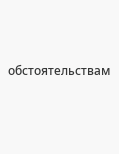обстоятельствам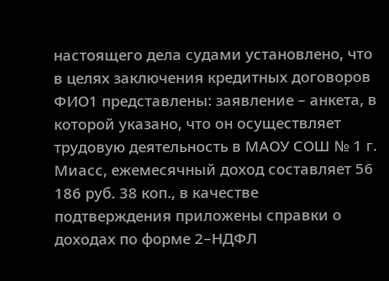настоящего дела судами установлено, что в целях заключения кредитных договоров ФИО1 представлены: заявление – анкета, в которой указано, что он осуществляет трудовую деятельность в МАОУ СОШ № 1 г. Миасс, ежемесячный доход составляет 56 186 руб. 38 коп., в качестве подтверждения приложены справки о доходах по форме 2–НДФЛ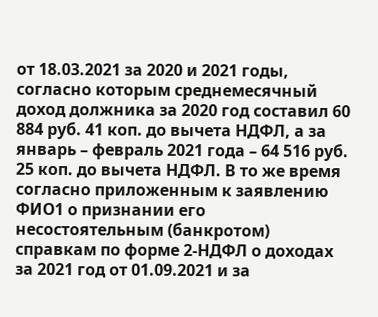от 18.03.2021 за 2020 и 2021 годы, согласно которым среднемесячный доход должника за 2020 год составил 60 884 руб. 41 коп. до вычета НДФЛ, а за январь – февраль 2021 года – 64 516 руб. 25 коп. до вычета НДФЛ. В то же время согласно приложенным к заявлению ФИО1 о признании его несостоятельным (банкротом) справкам по форме 2-НДФЛ о доходах за 2021 год от 01.09.2021 и за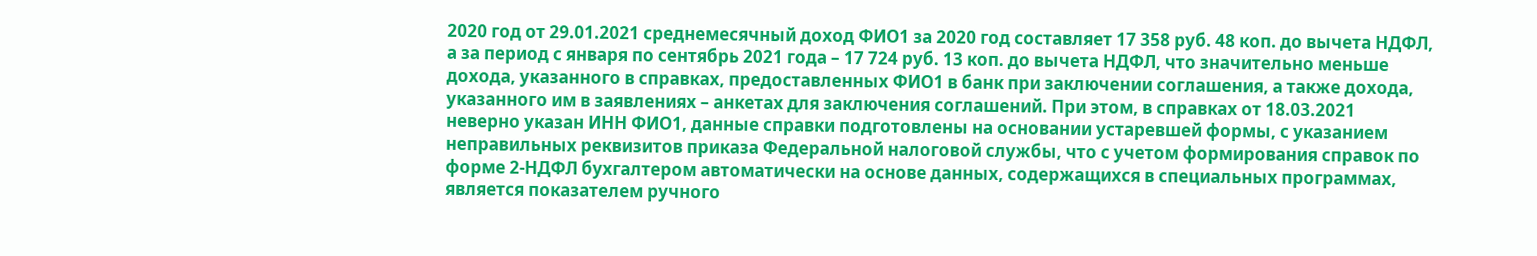2020 год от 29.01.2021 среднемесячный доход ФИО1 за 2020 год составляет 17 358 руб. 48 коп. до вычета НДФЛ, а за период с января по сентябрь 2021 года – 17 724 руб. 13 коп. до вычета НДФЛ, что значительно меньше дохода, указанного в справках, предоставленных ФИО1 в банк при заключении соглашения, а также дохода, указанного им в заявлениях – анкетах для заключения соглашений. При этом, в справках от 18.03.2021 неверно указан ИНН ФИО1, данные справки подготовлены на основании устаревшей формы, с указанием неправильных реквизитов приказа Федеральной налоговой службы, что с учетом формирования справок по форме 2-НДФЛ бухгалтером автоматически на основе данных, содержащихся в специальных программах, является показателем ручного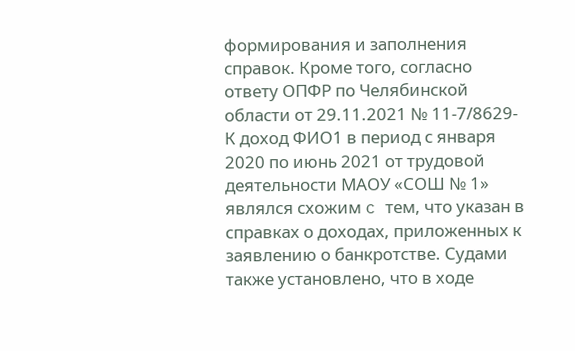формирования и заполнения справок. Кроме того, согласно ответу ОПФР по Челябинской области от 29.11.2021 № 11-7/8629-К доход ФИО1 в период с января 2020 по июнь 2021 от трудовой деятельности МАОУ «СОШ № 1» являлся схожим c тем, что указан в справках о доходах, приложенных к заявлению о банкротстве. Судами также установлено, что в ходе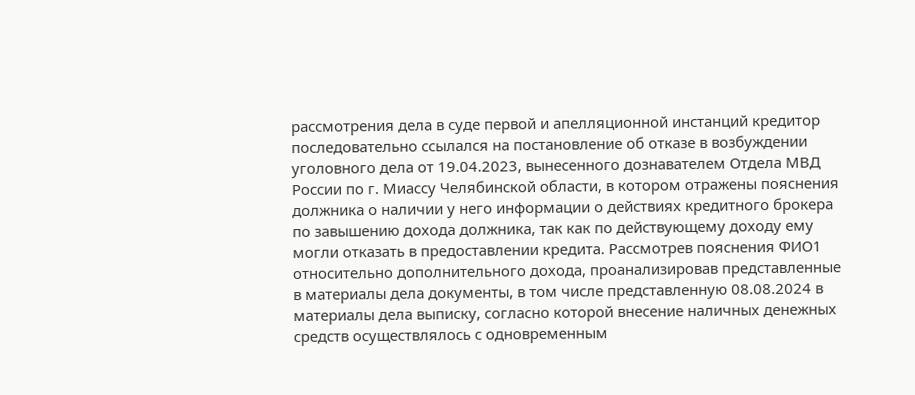рассмотрения дела в суде первой и апелляционной инстанций кредитор последовательно ссылался на постановление об отказе в возбуждении уголовного дела от 19.04.2023, вынесенного дознавателем Отдела МВД России по г. Миассу Челябинской области, в котором отражены пояснения должника о наличии у него информации о действиях кредитного брокера по завышению дохода должника, так как по действующему доходу ему могли отказать в предоставлении кредита. Рассмотрев пояснения ФИО1 относительно дополнительного дохода, проанализировав представленные в материалы дела документы, в том числе представленную 08.08.2024 в материалы дела выписку, согласно которой внесение наличных денежных средств осуществлялось с одновременным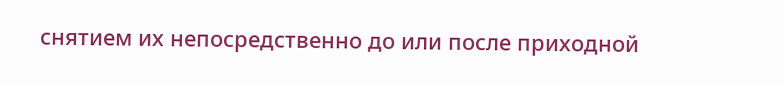снятием их непосредственно до или после приходной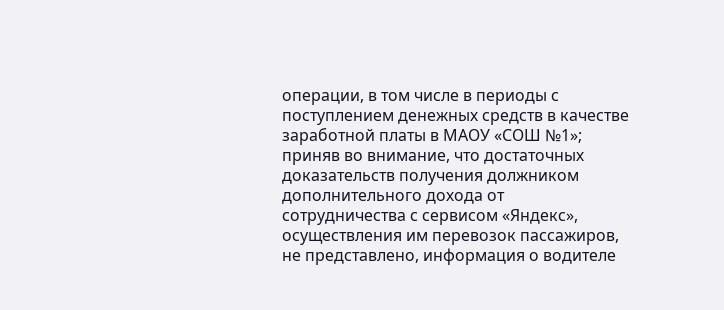операции, в том числе в периоды с поступлением денежных средств в качестве заработной платы в МАОУ «СОШ №1»; приняв во внимание, что достаточных доказательств получения должником дополнительного дохода от сотрудничества с сервисом «Яндекс», осуществления им перевозок пассажиров, не представлено, информация о водителе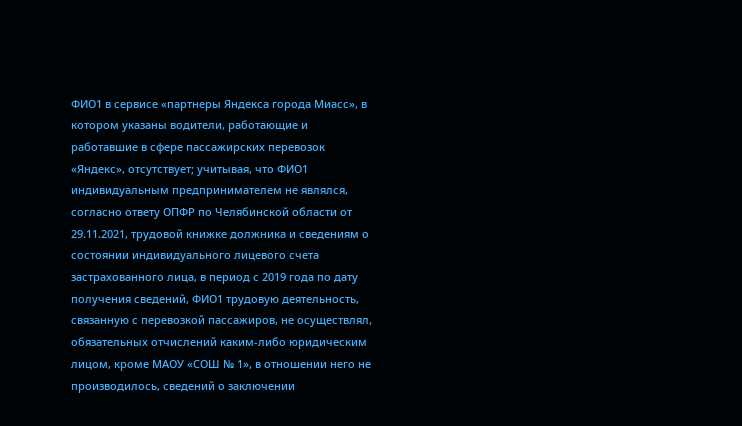ФИО1 в сервисе «партнеры Яндекса города Миасс», в котором указаны водители, работающие и работавшие в сфере пассажирских перевозок «Яндекс», отсутствует; учитывая, что ФИО1 индивидуальным предпринимателем не являлся, согласно ответу ОПФР по Челябинской области от 29.11.2021, трудовой книжке должника и сведениям о состоянии индивидуального лицевого счета застрахованного лица, в период с 2019 года по дату получения сведений, ФИО1 трудовую деятельность, связанную с перевозкой пассажиров, не осуществлял, обязательных отчислений каким-либо юридическим лицом, кроме МАОУ «СОШ № 1», в отношении него не производилось, сведений о заключении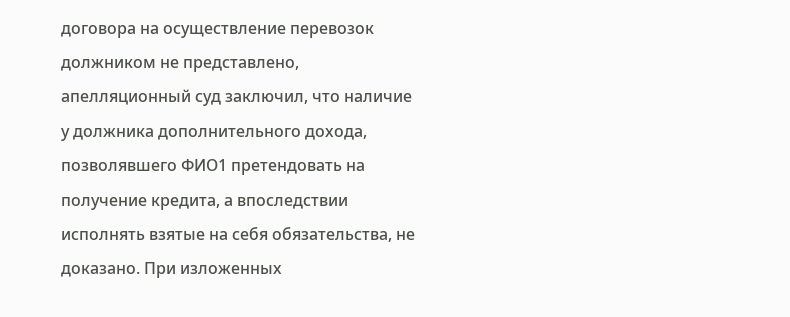договора на осуществление перевозок должником не представлено, апелляционный суд заключил, что наличие у должника дополнительного дохода, позволявшего ФИО1 претендовать на получение кредита, а впоследствии исполнять взятые на себя обязательства, не доказано. При изложенных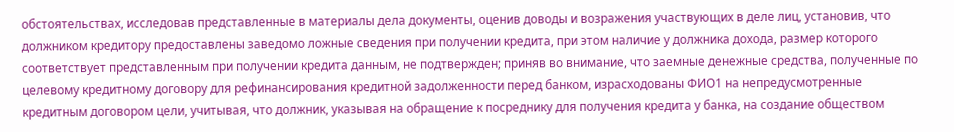обстоятельствах, исследовав представленные в материалы дела документы, оценив доводы и возражения участвующих в деле лиц, установив, что должником кредитору предоставлены заведомо ложные сведения при получении кредита, при этом наличие у должника дохода, размер которого соответствует представленным при получении кредита данным, не подтвержден; приняв во внимание, что заемные денежные средства, полученные по целевому кредитному договору для рефинансирования кредитной задолженности перед банком, израсходованы ФИО1 на непредусмотренные кредитным договором цели, учитывая, что должник, указывая на обращение к посреднику для получения кредита у банка, на создание обществом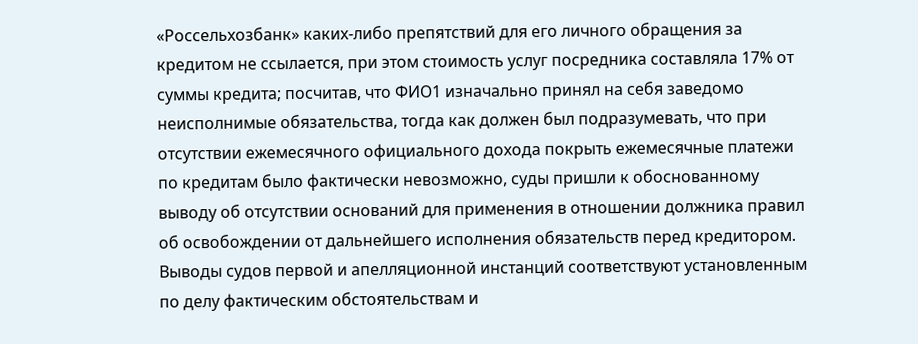«Россельхозбанк» каких-либо препятствий для его личного обращения за кредитом не ссылается, при этом стоимость услуг посредника составляла 17% от суммы кредита; посчитав, что ФИО1 изначально принял на себя заведомо неисполнимые обязательства, тогда как должен был подразумевать, что при отсутствии ежемесячного официального дохода покрыть ежемесячные платежи по кредитам было фактически невозможно, суды пришли к обоснованному выводу об отсутствии оснований для применения в отношении должника правил об освобождении от дальнейшего исполнения обязательств перед кредитором. Выводы судов первой и апелляционной инстанций соответствуют установленным по делу фактическим обстоятельствам и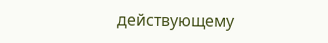действующему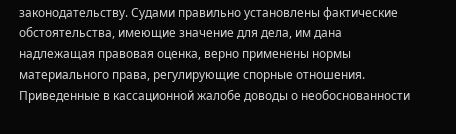законодательству. Судами правильно установлены фактические обстоятельства, имеющие значение для дела, им дана надлежащая правовая оценка, верно применены нормы материального права, регулирующие спорные отношения. Приведенные в кассационной жалобе доводы о необоснованности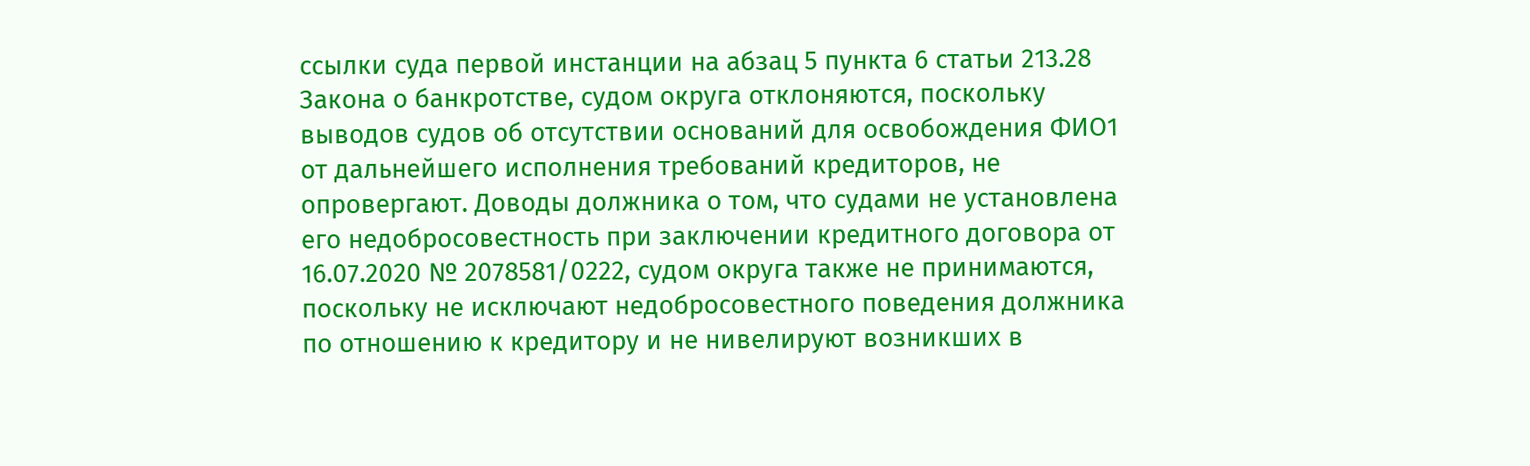ссылки суда первой инстанции на абзац 5 пункта 6 статьи 213.28 Закона о банкротстве, судом округа отклоняются, поскольку выводов судов об отсутствии оснований для освобождения ФИО1 от дальнейшего исполнения требований кредиторов, не опровергают. Доводы должника о том, что судами не установлена его недобросовестность при заключении кредитного договора от 16.07.2020 № 2078581/0222, судом округа также не принимаются, поскольку не исключают недобросовестного поведения должника по отношению к кредитору и не нивелируют возникших в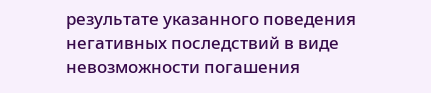результате указанного поведения негативных последствий в виде невозможности погашения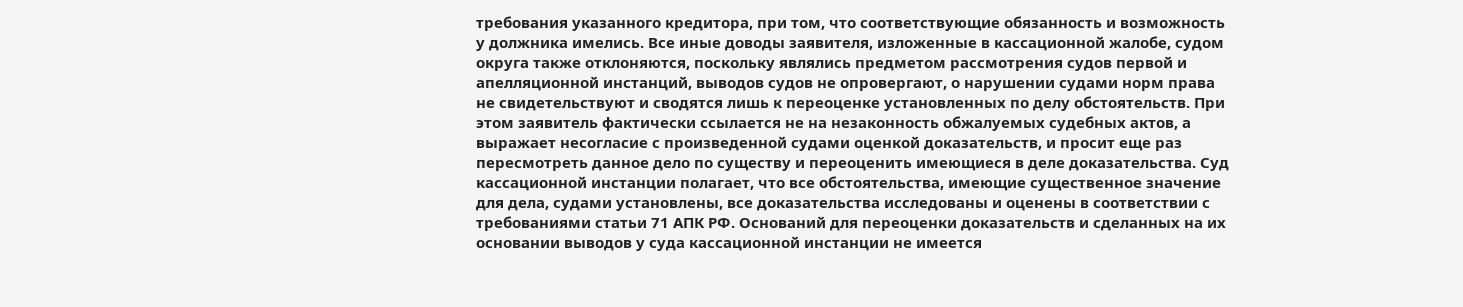требования указанного кредитора, при том, что соответствующие обязанность и возможность у должника имелись. Все иные доводы заявителя, изложенные в кассационной жалобе, судом округа также отклоняются, поскольку являлись предметом рассмотрения судов первой и апелляционной инстанций, выводов судов не опровергают, о нарушении судами норм права не свидетельствуют и сводятся лишь к переоценке установленных по делу обстоятельств. При этом заявитель фактически ссылается не на незаконность обжалуемых судебных актов, а выражает несогласие с произведенной судами оценкой доказательств, и просит еще раз пересмотреть данное дело по существу и переоценить имеющиеся в деле доказательства. Суд кассационной инстанции полагает, что все обстоятельства, имеющие существенное значение для дела, судами установлены, все доказательства исследованы и оценены в соответствии с требованиями статьи 71 АПК РФ. Оснований для переоценки доказательств и сделанных на их основании выводов у суда кассационной инстанции не имеется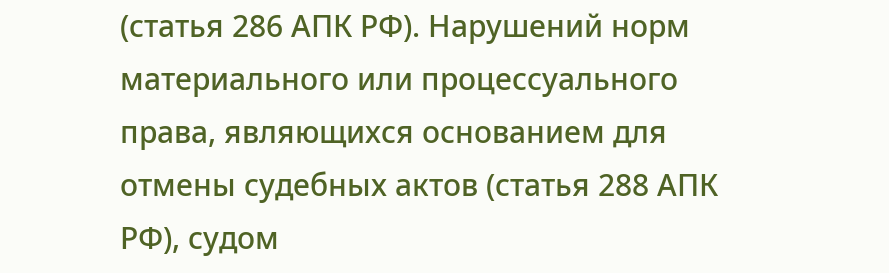(статья 286 АПК РФ). Нарушений норм материального или процессуального права, являющихся основанием для отмены судебных актов (статья 288 АПК РФ), судом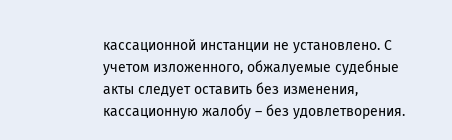кассационной инстанции не установлено. С учетом изложенного, обжалуемые судебные акты следует оставить без изменения, кассационную жалобу – без удовлетворения.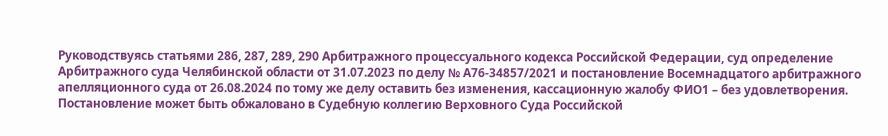Руководствуясь статьями 286, 287, 289, 290 Арбитражного процессуального кодекса Российской Федерации, суд определение Арбитражного суда Челябинской области от 31.07.2023 по делу № А76-34857/2021 и постановление Восемнадцатого арбитражного апелляционного суда от 26.08.2024 по тому же делу оставить без изменения, кассационную жалобу ФИО1 – без удовлетворения. Постановление может быть обжаловано в Судебную коллегию Верховного Суда Российской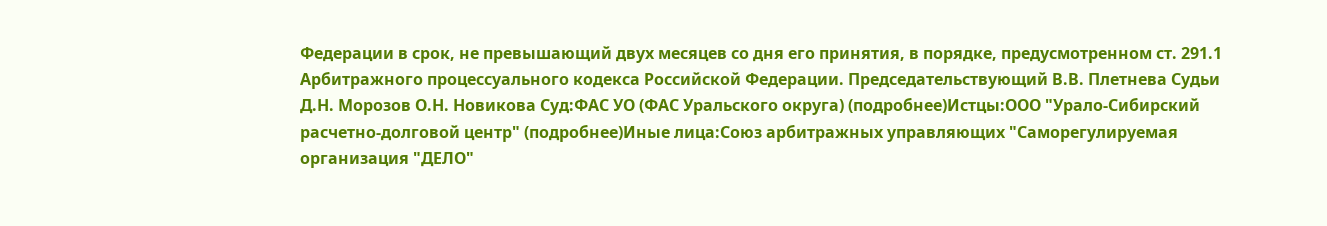Федерации в срок, не превышающий двух месяцев со дня его принятия, в порядке, предусмотренном ст. 291.1 Арбитражного процессуального кодекса Российской Федерации. Председательствующий В.В. Плетнева Судьи Д.Н. Морозов О.Н. Новикова Суд:ФАС УО (ФАС Уральского округа) (подробнее)Истцы:ООО "Урало-Сибирский расчетно-долговой центр" (подробнее)Иные лица:Союз арбитражных управляющих "Саморегулируемая организация "ДЕЛО"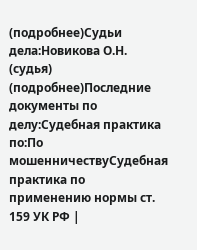(подробнее)Судьи дела:Новикова О.Н. (судья) (подробнее)Последние документы по делу:Судебная практика по:По мошенничествуСудебная практика по применению нормы ст. 159 УК РФ |